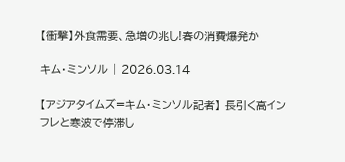【衝撃】外食需要、急増の兆し!春の消費爆発か

キム・ミンソル | 2026.03.14

【アジアタイムズ=キム・ミンソル記者】 長引く高インフレと寒波で停滞し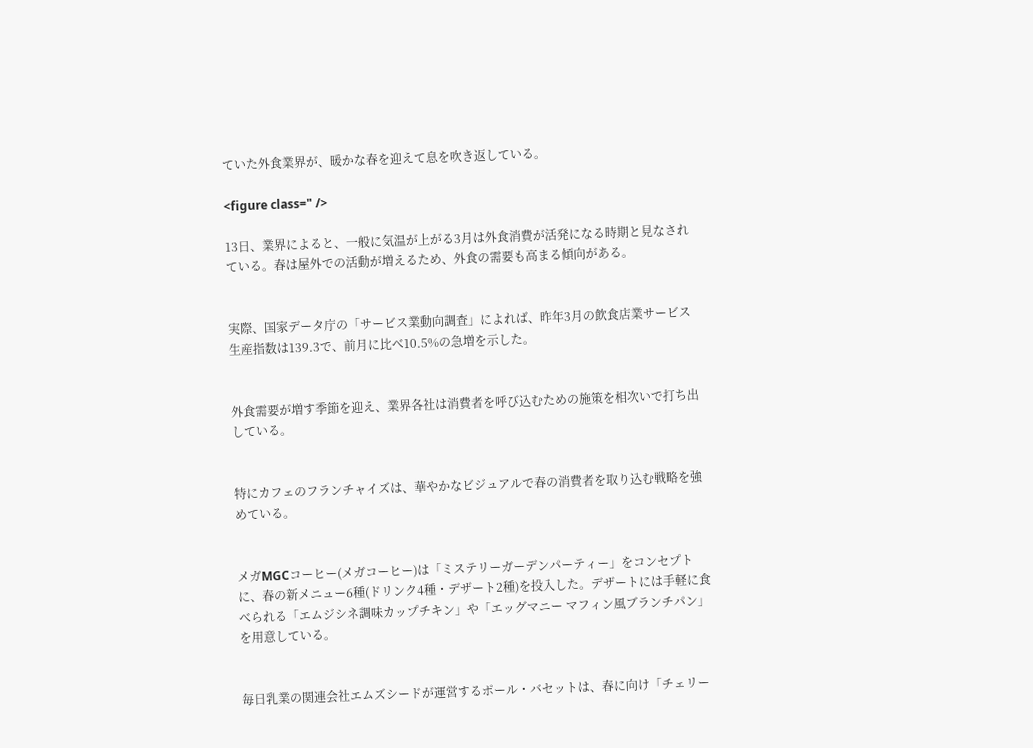ていた外食業界が、暖かな春を迎えて息を吹き返している。

<figure class=" />

13日、業界によると、一般に気温が上がる3月は外食消費が活発になる時期と見なされている。春は屋外での活動が増えるため、外食の需要も高まる傾向がある。


実際、国家データ庁の「サービス業動向調査」によれば、昨年3月の飲食店業サービス生産指数は139.3で、前月に比べ10.5%の急増を示した。


外食需要が増す季節を迎え、業界各社は消費者を呼び込むための施策を相次いで打ち出している。


特にカフェのフランチャイズは、華やかなビジュアルで春の消費者を取り込む戦略を強めている。


メガMGCコーヒー(メガコーヒー)は「ミステリーガーデンパーティー」をコンセプトに、春の新メニュー6種(ドリンク4種・デザート2種)を投入した。デザートには手軽に食べられる「エムジシネ調味カップチキン」や「エッグマニー マフィン風ブランチパン」を用意している。


毎日乳業の関連会社エムズシードが運営するポール・バセットは、春に向け「チェリー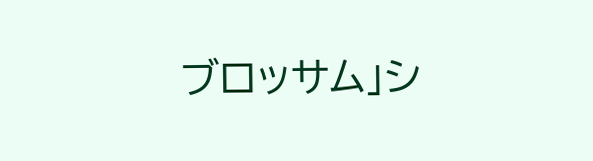ブロッサム」シ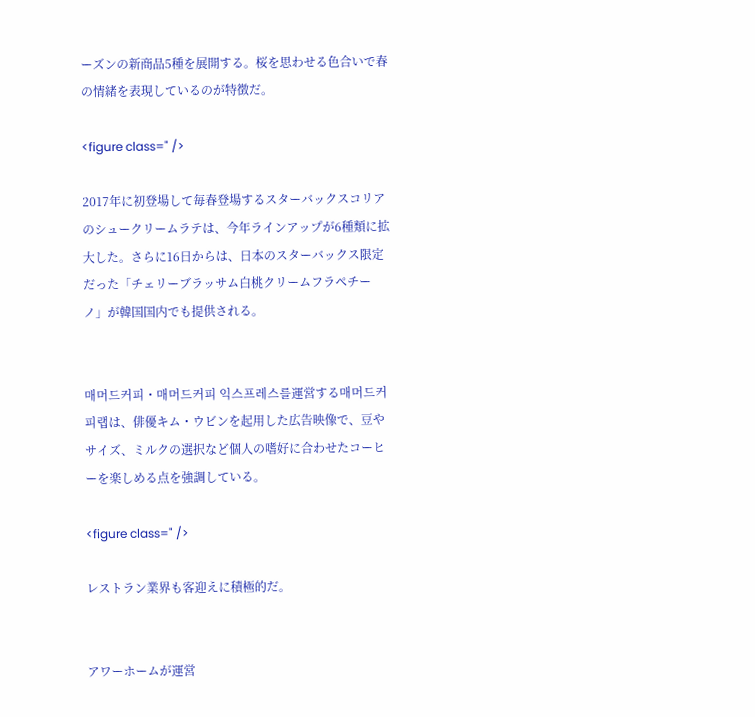ーズンの新商品5種を展開する。桜を思わせる色合いで春の情緒を表現しているのが特徴だ。

<figure class=" />

2017年に初登場して毎春登場するスターバックスコリアのシュークリームラテは、今年ラインアップが6種類に拡大した。さらに16日からは、日本のスターバックス限定だった「チェリーブラッサム白桃クリームフラペチーノ」が韓国国内でも提供される。


매머드커피・매머드커피 익스프레스를運営する매머드커피랩は、俳優キム・ウビンを起用した広告映像で、豆やサイズ、ミルクの選択など個人の嗜好に合わせたコーヒーを楽しめる点を強調している。

<figure class=" />

レストラン業界も客迎えに積極的だ。


アワーホームが運営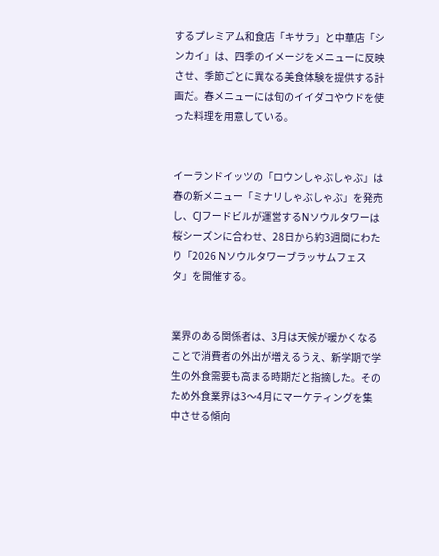するプレミアム和食店「キサラ」と中華店「シンカイ」は、四季のイメージをメニューに反映させ、季節ごとに異なる美食体験を提供する計画だ。春メニューには旬のイイダコやウドを使った料理を用意している。


イーランドイッツの「ロウンしゃぶしゃぶ」は春の新メニュー「ミナリしゃぶしゃぶ」を発売し、CJフードビルが運営するNソウルタワーは桜シーズンに合わせ、28日から約3週間にわたり「2026 Nソウルタワーブラッサムフェスタ」を開催する。


業界のある関係者は、3月は天候が暖かくなることで消費者の外出が増えるうえ、新学期で学生の外食需要も高まる時期だと指摘した。そのため外食業界は3〜4月にマーケティングを集中させる傾向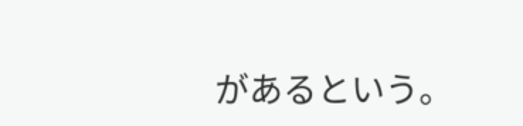があるという。